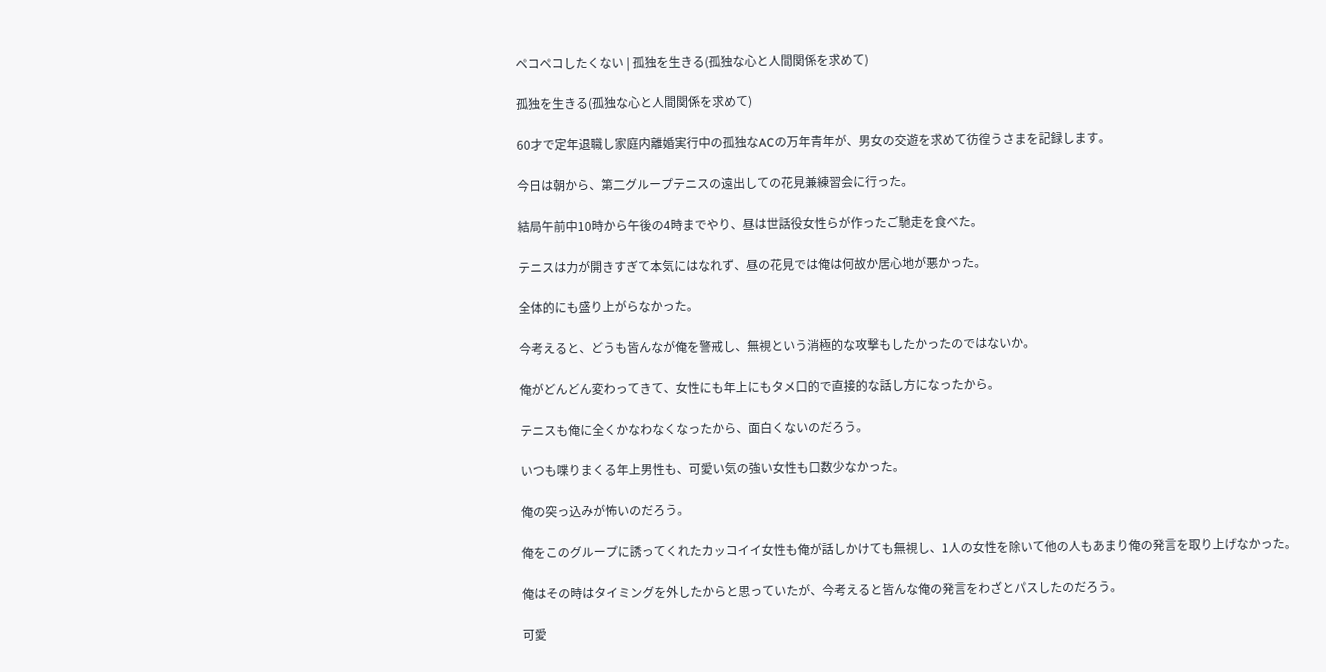ペコペコしたくない | 孤独を生きる(孤独な心と人間関係を求めて)

孤独を生きる(孤独な心と人間関係を求めて)

60才で定年退職し家庭内離婚実行中の孤独なACの万年青年が、男女の交遊を求めて彷徨うさまを記録します。

今日は朝から、第二グループテニスの遠出しての花見兼練習会に行った。

結局午前中10時から午後の4時までやり、昼は世話役女性らが作ったご馳走を食べた。

テニスは力が開きすぎて本気にはなれず、昼の花見では俺は何故か居心地が悪かった。

全体的にも盛り上がらなかった。

今考えると、どうも皆んなが俺を警戒し、無視という消極的な攻撃もしたかったのではないか。

俺がどんどん変わってきて、女性にも年上にもタメ口的で直接的な話し方になったから。

テニスも俺に全くかなわなくなったから、面白くないのだろう。

いつも喋りまくる年上男性も、可愛い気の強い女性も口数少なかった。

俺の突っ込みが怖いのだろう。

俺をこのグループに誘ってくれたカッコイイ女性も俺が話しかけても無視し、1人の女性を除いて他の人もあまり俺の発言を取り上げなかった。

俺はその時はタイミングを外したからと思っていたが、今考えると皆んな俺の発言をわざとパスしたのだろう。

可愛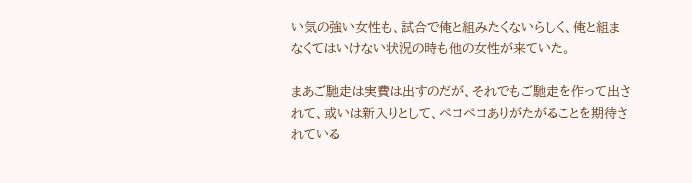い気の強い女性も、試合で俺と組みたくないらしく、俺と組まなくてはいけない状況の時も他の女性が来ていた。

まあご馳走は実費は出すのだが、それでもご馳走を作って出されて、或いは新入りとして、ペコペコありがたがることを期待されている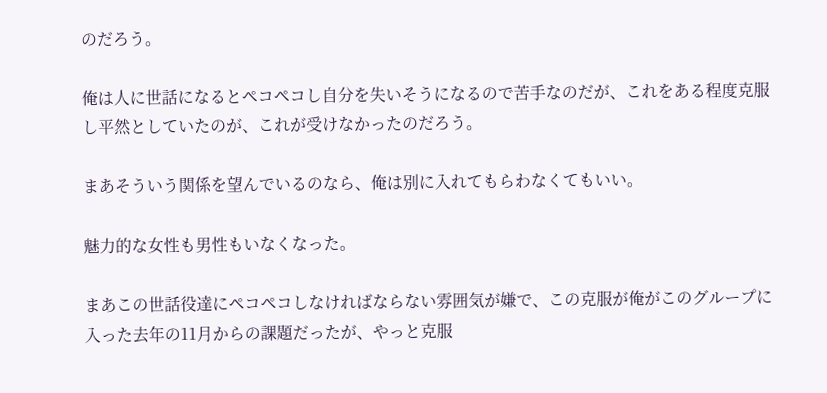のだろう。

俺は人に世話になるとペコペコし自分を失いそうになるので苦手なのだが、これをある程度克服し平然としていたのが、これが受けなかったのだろう。

まあそういう関係を望んでいるのなら、俺は別に入れてもらわなくてもいい。

魅力的な女性も男性もいなくなった。

まあこの世話役達にペコペコしなければならない雰囲気が嫌で、この克服が俺がこのグループに入った去年の11月からの課題だったが、やっと克服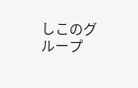しこのグループ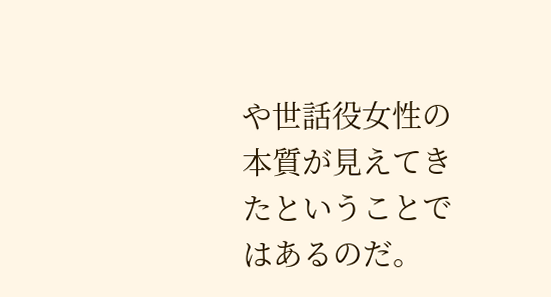や世話役女性の本質が見えてきたということではあるのだ。